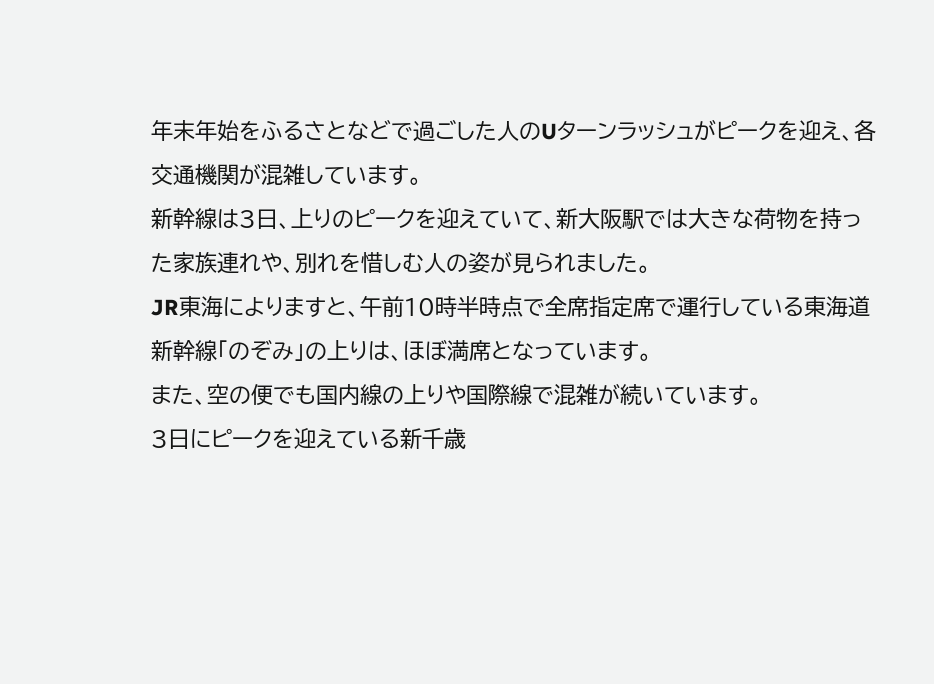年末年始をふるさとなどで過ごした人のUターンラッシュがピークを迎え、各交通機関が混雑しています。
新幹線は3日、上りのピークを迎えていて、新大阪駅では大きな荷物を持った家族連れや、別れを惜しむ人の姿が見られました。
JR東海によりますと、午前10時半時点で全席指定席で運行している東海道新幹線「のぞみ」の上りは、ほぼ満席となっています。
また、空の便でも国内線の上りや国際線で混雑が続いています。
3日にピークを迎えている新千歳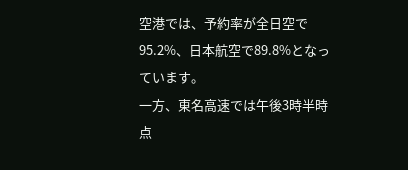空港では、予約率が全日空で95.2%、日本航空で89.8%となっています。
一方、東名高速では午後3時半時点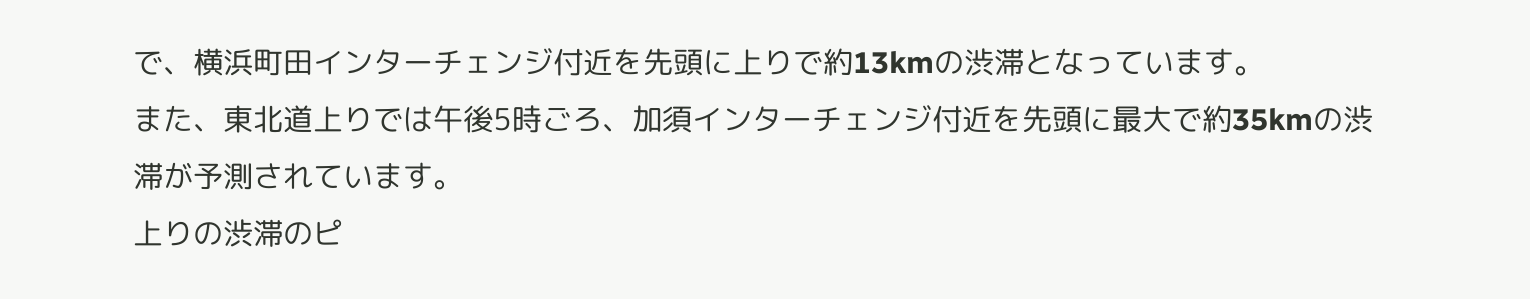で、横浜町田インターチェンジ付近を先頭に上りで約13kmの渋滞となっています。
また、東北道上りでは午後5時ごろ、加須インターチェンジ付近を先頭に最大で約35kmの渋滞が予測されています。
上りの渋滞のピ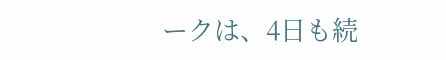ークは、4日も続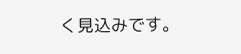く見込みです。